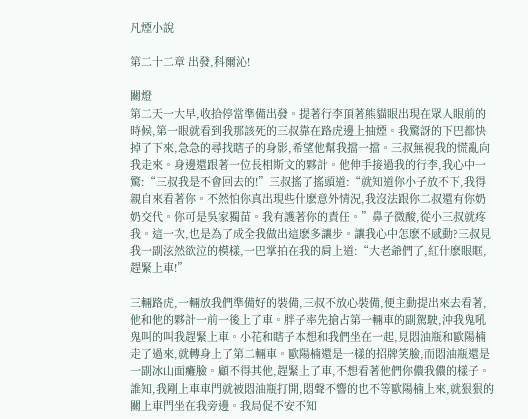凡煙小說

第二十二章 出發,科爾沁!

關燈
第二天一大早,收拾停當準備出發。提著行李頂著熊貓眼出現在眾人眼前的時候,第一眼就看到我那該死的三叔靠在路虎邊上抽煙。我驚訝的下巴都快掉了下來,急急的尋找瞎子的身影,希望他幫我擋一擋。三叔無視我的慌亂向我走來。身邊還跟著一位長相斯文的夥計。他伸手接過我的行李,我心中一驚:“三叔我是不會回去的!”三叔搖了搖頭道:“就知道你小子放不下,我得親自來看著你。不然怕你真出現些什麽意外情況,我沒法跟你二叔還有你奶奶交代。你可是吳家獨苗。我有護著你的責任。”鼻子微酸,從小三叔就疼我。這一次,也是為了成全我做出這麽多讓步。讓我心中怎麽不感動?三叔見我一副泫然欲泣的模樣,一巴掌拍在我的肩上道:“大老爺們了,紅什麽眼眶,趕緊上車!”

三輛路虎,一輛放我們準備好的裝備,三叔不放心裝備,便主動提出來去看著,他和他的夥計一前一後上了車。胖子率先搶占第一輛車的副駕駛,沖我鬼吼鬼叫的叫我趕緊上車。小花和瞎子本想和我們坐在一起,見悶油瓶和歐陽楠走了過來,就轉身上了第二輛車。歐陽楠還是一樣的招牌笑臉,而悶油瓶還是一副冰山面癱臉。顧不得其他,趕緊上了車,不想看著他們你儂我儂的樣子。誰知,我剛上車車門就被悶油瓶打開,悶聲不響的也不等歐陽楠上來,就狠狠的關上車門坐在我旁邊。我局促不安不知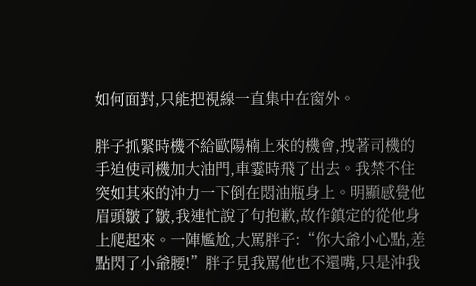如何面對,只能把視線一直集中在窗外。

胖子抓緊時機不給歐陽楠上來的機會,拽著司機的手迫使司機加大油門,車霎時飛了出去。我禁不住突如其來的沖力一下倒在悶油瓶身上。明顯感覺他眉頭皺了皺,我連忙說了句抱歉,故作鎮定的從他身上爬起來。一陣尷尬,大罵胖子:“你大爺小心點,差點閃了小爺腰!”胖子見我罵他也不還嘴,只是沖我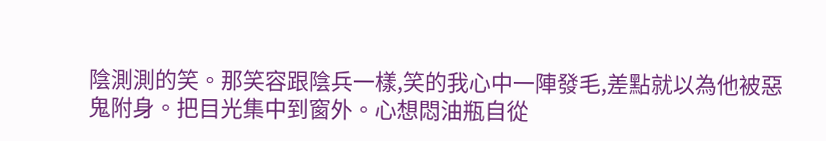陰測測的笑。那笑容跟陰兵一樣,笑的我心中一陣發毛,差點就以為他被惡鬼附身。把目光集中到窗外。心想悶油瓶自從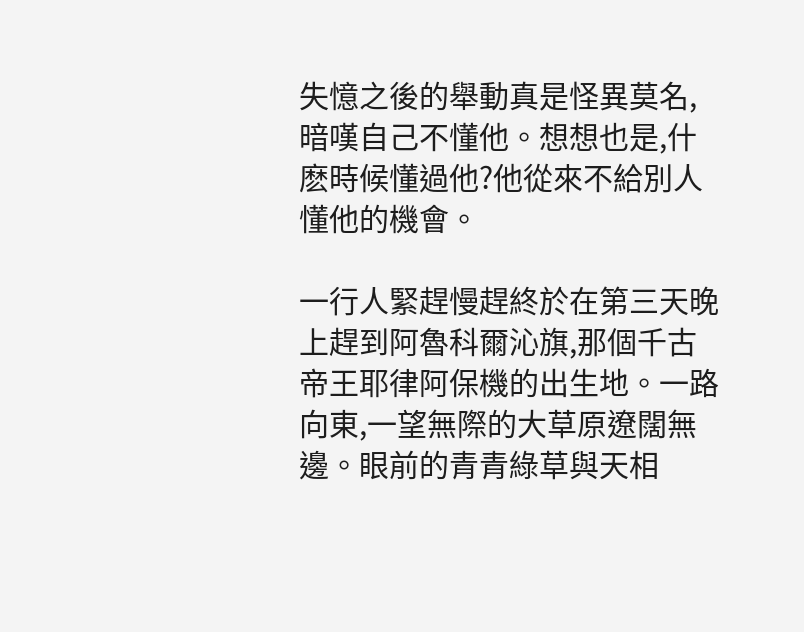失憶之後的舉動真是怪異莫名,暗嘆自己不懂他。想想也是,什麽時候懂過他?他從來不給別人懂他的機會。

一行人緊趕慢趕終於在第三天晚上趕到阿魯科爾沁旗,那個千古帝王耶律阿保機的出生地。一路向東,一望無際的大草原遼闊無邊。眼前的青青綠草與天相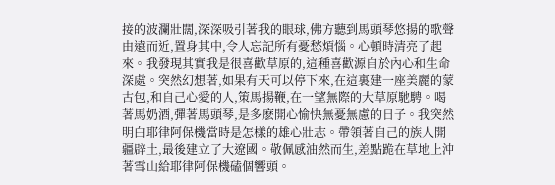接的波瀾壯闊,深深吸引著我的眼球,佛方聽到馬頭琴悠揚的歌聲由遠而近,置身其中,令人忘記所有憂愁煩惱。心頓時清亮了起來。我發現其實我是很喜歡草原的,這種喜歡源自於內心和生命深處。突然幻想著,如果有天可以停下來,在這裏建一座美麗的蒙古包,和自己心愛的人,策馬揚鞭,在一望無際的大草原馳騁。喝著馬奶酒,彈著馬頭琴,是多麽開心愉快無憂無慮的日子。我突然明白耶律阿保機當時是怎樣的雄心壯志。帶領著自己的族人開疆辟土,最後建立了大遼國。敬佩感油然而生,差點跪在草地上沖著雪山給耶律阿保機磕個響頭。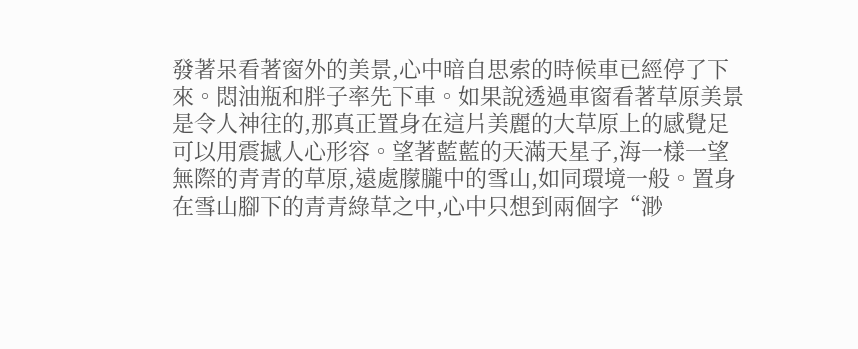發著呆看著窗外的美景,心中暗自思索的時候車已經停了下來。悶油瓶和胖子率先下車。如果說透過車窗看著草原美景是令人神往的,那真正置身在這片美麗的大草原上的感覺足可以用震撼人心形容。望著藍藍的天滿天星子,海一樣一望無際的青青的草原,遠處朦朧中的雪山,如同環境一般。置身在雪山腳下的青青綠草之中,心中只想到兩個字“渺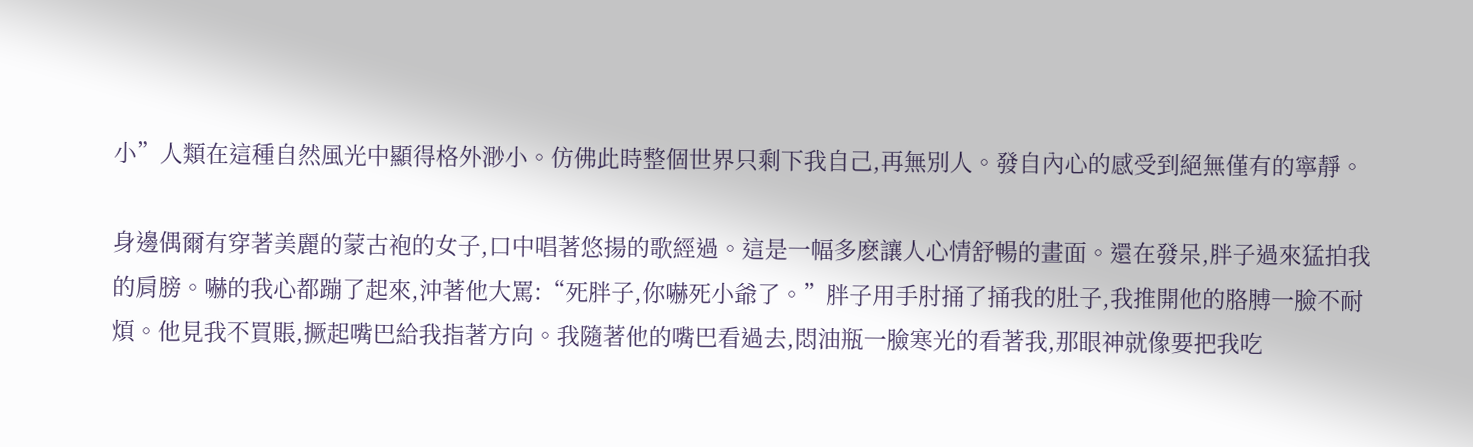小”人類在這種自然風光中顯得格外渺小。仿佛此時整個世界只剩下我自己,再無別人。發自內心的感受到絕無僅有的寧靜。

身邊偶爾有穿著美麗的蒙古袍的女子,口中唱著悠揚的歌經過。這是一幅多麽讓人心情舒暢的畫面。還在發呆,胖子過來猛拍我的肩膀。嚇的我心都蹦了起來,沖著他大罵:“死胖子,你嚇死小爺了。”胖子用手肘捅了捅我的肚子,我推開他的胳膊一臉不耐煩。他見我不買賬,撅起嘴巴給我指著方向。我隨著他的嘴巴看過去,悶油瓶一臉寒光的看著我,那眼神就像要把我吃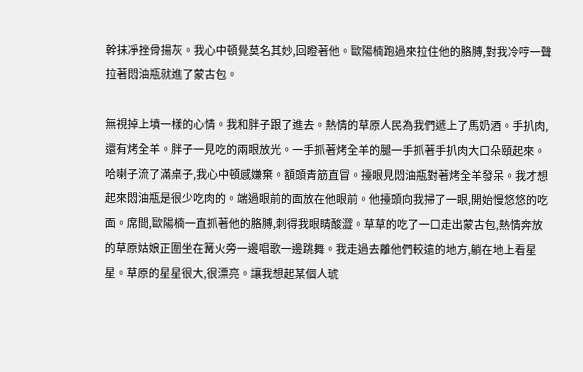幹抹凈挫骨揚灰。我心中頓覺莫名其妙,回瞪著他。歐陽楠跑過來拉住他的胳膊,對我冷哼一聲拉著悶油瓶就進了蒙古包。

無視掉上墳一樣的心情。我和胖子跟了進去。熱情的草原人民為我們遞上了馬奶酒。手扒肉,還有烤全羊。胖子一見吃的兩眼放光。一手抓著烤全羊的腿一手抓著手扒肉大口朵頤起來。哈喇子流了滿桌子,我心中頓感嫌棄。額頭青筋直冒。擡眼見悶油瓶對著烤全羊發呆。我才想起來悶油瓶是很少吃肉的。端過眼前的面放在他眼前。他擡頭向我掃了一眼,開始慢悠悠的吃面。席間,歐陽楠一直抓著他的胳膊,刺得我眼睛酸澀。草草的吃了一口走出蒙古包,熱情奔放的草原姑娘正圍坐在篝火旁一邊唱歌一邊跳舞。我走過去離他們較遠的地方,躺在地上看星星。草原的星星很大,很漂亮。讓我想起某個人琥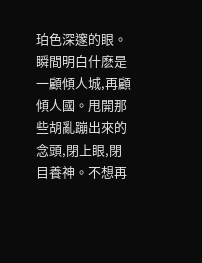珀色深邃的眼。瞬間明白什麽是一顧傾人城,再顧傾人國。甩開那些胡亂蹦出來的念頭,閉上眼,閉目養神。不想再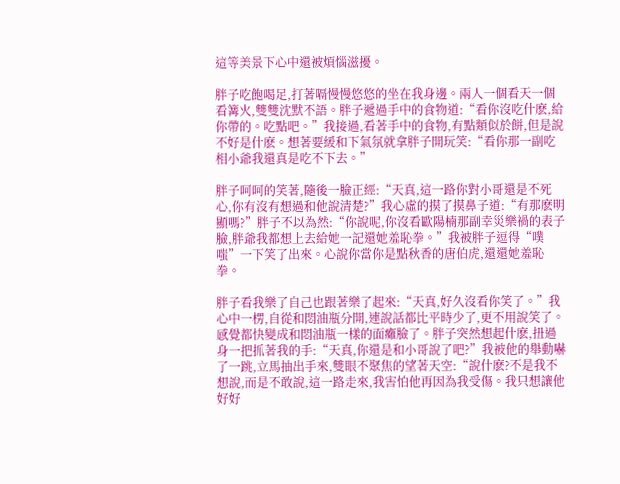這等美景下心中還被煩惱滋擾。

胖子吃飽喝足,打著嗝慢慢悠悠的坐在我身邊。兩人一個看天一個看篝火,雙雙沈默不語。胖子遞過手中的食物道:“看你沒吃什麽,給你帶的。吃點吧。”我接過,看著手中的食物,有點類似於餅,但是說不好是什麽。想著要緩和下氣氛就拿胖子開玩笑:“看你那一副吃相小爺我還真是吃不下去。”

胖子呵呵的笑著,隨後一臉正經:“天真,這一路你對小哥還是不死心,你有沒有想過和他說清楚?”我心虛的摸了摸鼻子道:“有那麽明顯嗎?”胖子不以為然:“你說呢,你沒看歐陽楠那副幸災樂禍的表子臉,胖爺我都想上去給她一記還她羞恥拳。”我被胖子逗得“噗嗤”一下笑了出來。心說你當你是點秋香的唐伯虎,還還她羞恥拳。

胖子看我樂了自己也跟著樂了起來:“天真,好久沒看你笑了。”我心中一楞,自從和悶油瓶分開,連說話都比平時少了,更不用說笑了。感覺都快變成和悶油瓶一樣的面癱臉了。胖子突然想起什麽,扭過身一把抓著我的手:“天真,你還是和小哥說了吧?”我被他的舉動嚇了一跳,立馬抽出手來,雙眼不聚焦的望著天空:“說什麽?不是我不想說,而是不敢說,這一路走來,我害怕他再因為我受傷。我只想讓他好好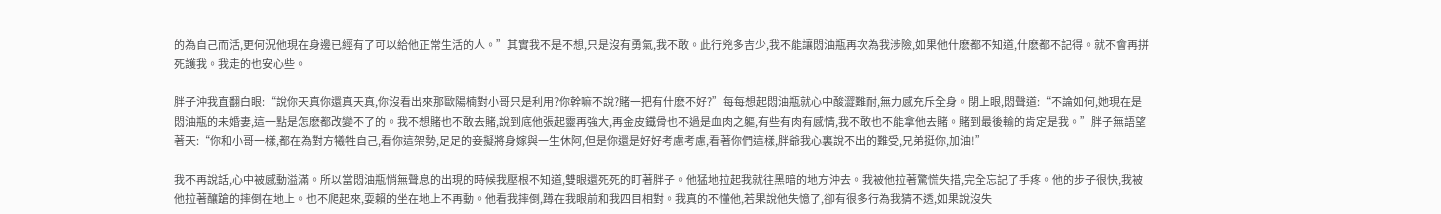的為自己而活,更何況他現在身邊已經有了可以給他正常生活的人。”其實我不是不想,只是沒有勇氣,我不敢。此行兇多吉少,我不能讓悶油瓶再次為我涉險,如果他什麽都不知道,什麽都不記得。就不會再拼死護我。我走的也安心些。

胖子沖我直翻白眼:“說你天真你還真天真,你沒看出來那歐陽楠對小哥只是利用?你幹嘛不說?賭一把有什麽不好?”每每想起悶油瓶就心中酸澀難耐,無力感充斥全身。閉上眼,悶聲道:“不論如何,她現在是悶油瓶的未婚妻,這一點是怎麽都改變不了的。我不想賭也不敢去賭,說到底他張起靈再強大,再金皮鐵骨也不過是血肉之軀,有些有肉有感情,我不敢也不能拿他去賭。賭到最後輸的肯定是我。”胖子無語望著天:“你和小哥一樣,都在為對方犧牲自己,看你這架勢,足足的妾擬將身嫁與一生休阿,但是你還是好好考慮考慮,看著你們這樣,胖爺我心裏說不出的難受,兄弟挺你,加油!”

我不再說話,心中被感動溢滿。所以當悶油瓶悄無聲息的出現的時候我壓根不知道,雙眼還死死的盯著胖子。他猛地拉起我就往黑暗的地方沖去。我被他拉著驚慌失措,完全忘記了手疼。他的步子很快,我被他拉著釀蹌的摔倒在地上。也不爬起來,耍賴的坐在地上不再動。他看我摔倒,蹲在我眼前和我四目相對。我真的不懂他,若果說他失憶了,卻有很多行為我猜不透,如果說沒失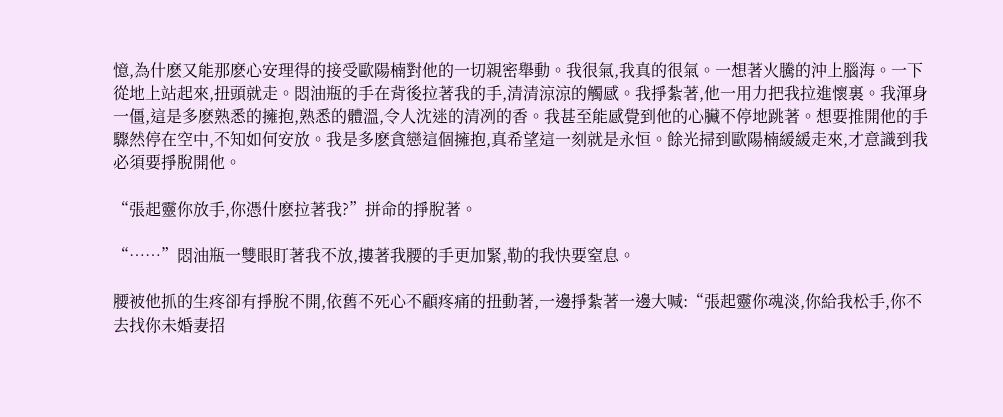憶,為什麽又能那麽心安理得的接受歐陽楠對他的一切親密舉動。我很氣,我真的很氣。一想著火騰的沖上腦海。一下從地上站起來,扭頭就走。悶油瓶的手在背後拉著我的手,清清涼涼的觸感。我掙紮著,他一用力把我拉進懷裏。我渾身一僵,這是多麽熟悉的擁抱,熟悉的體溫,令人沈迷的清冽的香。我甚至能感覺到他的心臟不停地跳著。想要推開他的手驟然停在空中,不知如何安放。我是多麽貪戀這個擁抱,真希望這一刻就是永恒。餘光掃到歐陽楠緩緩走來,才意識到我必須要掙脫開他。

“張起靈你放手,你憑什麽拉著我?”拼命的掙脫著。

“……”悶油瓶一雙眼盯著我不放,摟著我腰的手更加緊,勒的我快要窒息。

腰被他抓的生疼卻有掙脫不開,依舊不死心不顧疼痛的扭動著,一邊掙紮著一邊大喊:“張起靈你魂淡,你給我松手,你不去找你未婚妻招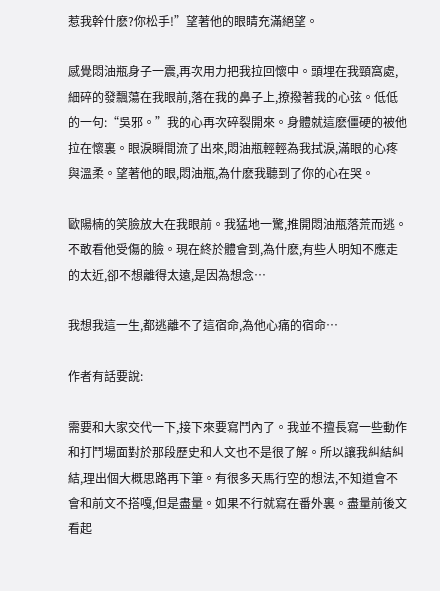惹我幹什麽?你松手!”望著他的眼睛充滿絕望。

感覺悶油瓶身子一震,再次用力把我拉回懷中。頭埋在我頸窩處,細碎的發飄蕩在我眼前,落在我的鼻子上,撩撥著我的心弦。低低的一句:“吳邪。”我的心再次碎裂開來。身體就這麽僵硬的被他拉在懷裏。眼淚瞬間流了出來,悶油瓶輕輕為我拭淚,滿眼的心疼與溫柔。望著他的眼,悶油瓶,為什麽我聽到了你的心在哭。

歐陽楠的笑臉放大在我眼前。我猛地一驚,推開悶油瓶落荒而逃。不敢看他受傷的臉。現在終於體會到,為什麽,有些人明知不應走的太近,卻不想離得太遠,是因為想念…

我想我這一生,都逃離不了這宿命,為他心痛的宿命…

作者有話要說:

需要和大家交代一下,接下來要寫鬥內了。我並不擅長寫一些動作和打鬥場面對於那段歷史和人文也不是很了解。所以讓我糾結糾結,理出個大概思路再下筆。有很多天馬行空的想法,不知道會不會和前文不搭嘎,但是盡量。如果不行就寫在番外裏。盡量前後文看起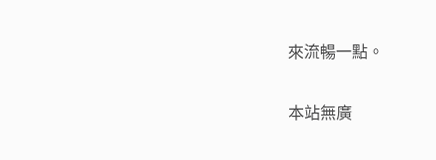來流暢一點。

本站無廣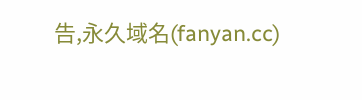告,永久域名(fanyan.cc)